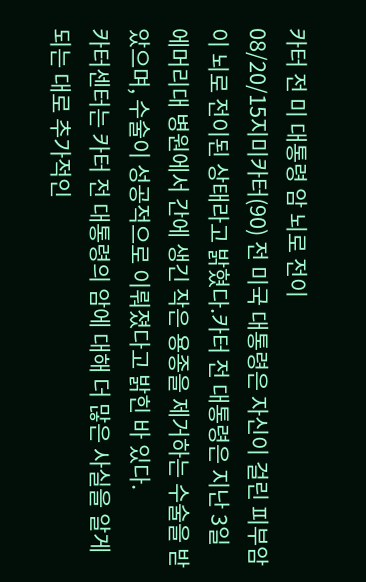카터 전 미 대통령 암 뇌로 전이
08/20/15지미카터(90) 전 미국 대통령은 자신이 걸린 피부암이 뇌로 전이된 상태라고 밝혔다.카터 전 대통령은 지난 3일 에머리대 병원에서 간에 생긴 작은 용종을 제거하는 수술을 받았으며, 수술이 성공적으로 이뤄졌다고 밝힌 바 있다.
카터센터는 카터 전 대통령의 암에 대해 더 많은 사실을 알게 되는 대로 추가적인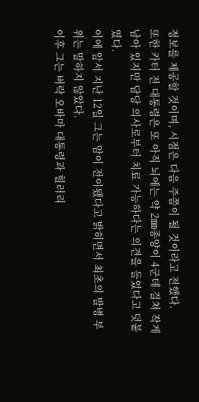정보를 제공할 것이며, 시점은 다음 주쯤이 될 것이라고 전했다.
또한 카터 전 대통령은 또 아직 뇌에는 약 2㎜종양이 4군데 걸쳐 작게 남아 있지만 담당 의사로부터 치료 가능하다는 의견을 들었다고 덧붙였다.
이에 앞서 지난 12일 그는 암이 전이됐다고 밝히면서 최초의 발병 부위는 말하지 않았다.
이후 그는 버락 오바마 대통령과 힐러리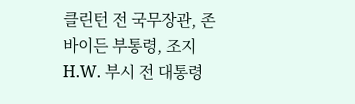클린턴 전 국무장관, 존 바이든 부통령, 조지 H.W. 부시 전 대통령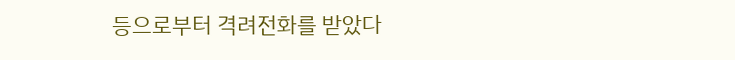등으로부터 격려전화를 받았다